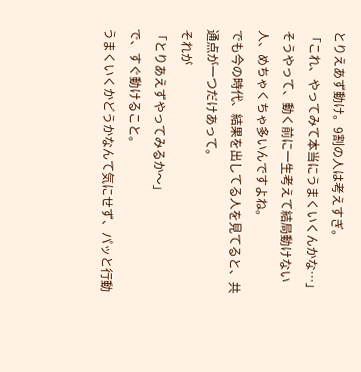とりえあず動け。9割の人は考えすぎ。
「これ、やってみて本当にうまくいくんかな…」
そうやって、動く前に一生考えて結局動けない人、めちゃくちゃ多いんですよね。
でも今の時代、結果を出してる人を見てると、共通点が一つだけあって。
それが
「とりあえずやってみるか〜」
で、すぐ動けること。
うまくいくかどうかなんて気にせず、パッと行動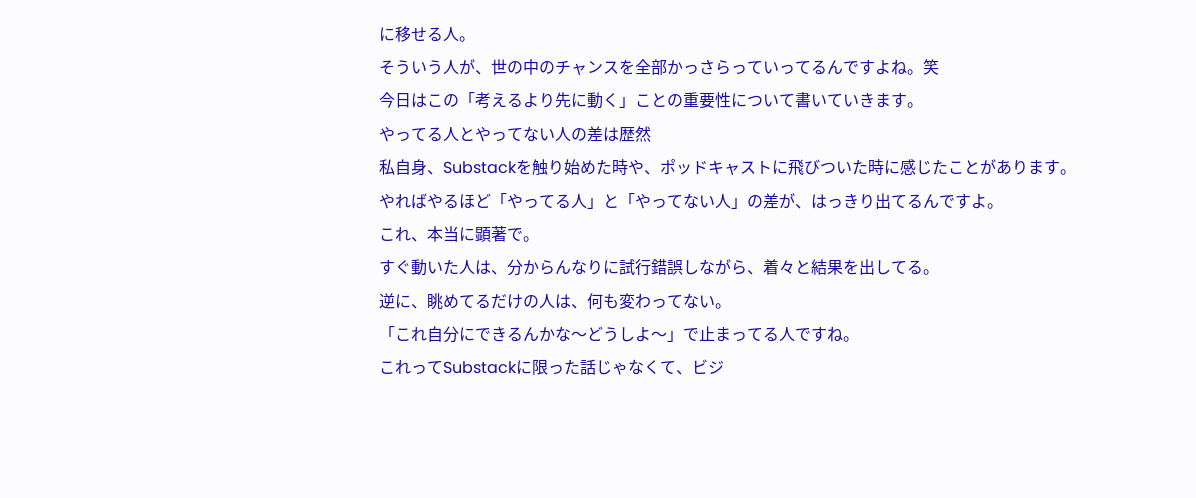に移せる人。
そういう人が、世の中のチャンスを全部かっさらっていってるんですよね。笑
今日はこの「考えるより先に動く」ことの重要性について書いていきます。
やってる人とやってない人の差は歴然
私自身、Substackを触り始めた時や、ポッドキャストに飛びついた時に感じたことがあります。
やればやるほど「やってる人」と「やってない人」の差が、はっきり出てるんですよ。
これ、本当に顕著で。
すぐ動いた人は、分からんなりに試行錯誤しながら、着々と結果を出してる。
逆に、眺めてるだけの人は、何も変わってない。
「これ自分にできるんかな〜どうしよ〜」で止まってる人ですね。
これってSubstackに限った話じゃなくて、ビジ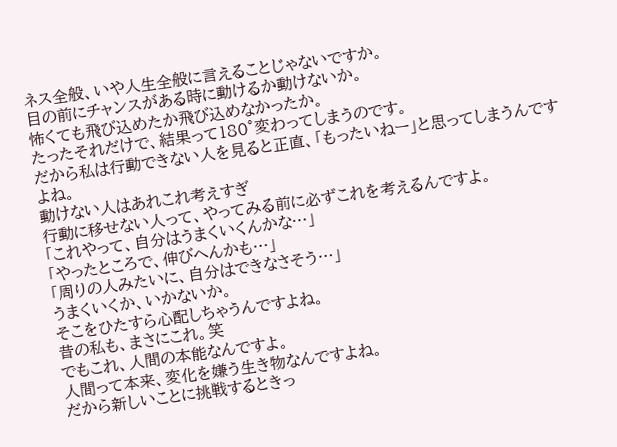ネス全般、いや人生全般に言えることじゃないですか。
目の前にチャンスがある時に動けるか動けないか。
怖くても飛び込めたか飛び込めなかったか。
たったそれだけで、結果って180°変わってしまうのです。
だから私は行動できない人を見ると正直、「もったいねー」と思ってしまうんですよね。
動けない人はあれこれ考えすぎ
行動に移せない人って、やってみる前に必ずこれを考えるんですよ。
「これやって、自分はうまくいくんかな…」
「やったところで、伸びへんかも…」
「周りの人みたいに、自分はできなさそう…」
うまくいくか、いかないか。
そこをひたすら心配しちゃうんですよね。
昔の私も、まさにこれ。笑
でもこれ、人間の本能なんですよ。
人間って本来、変化を嫌う生き物なんですよね。
だから新しいことに挑戦するときっ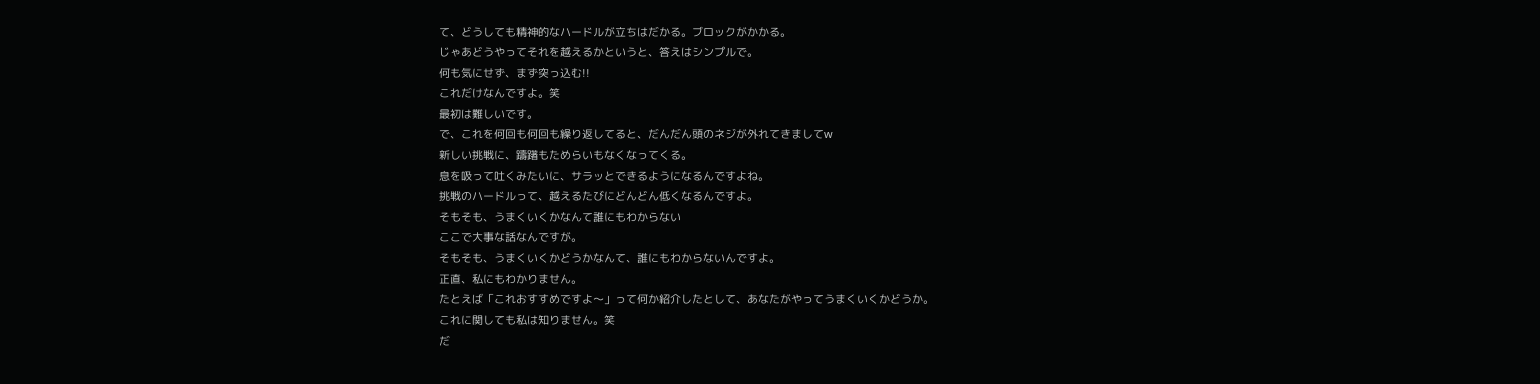て、どうしても精神的なハードルが立ちはだかる。ブロックがかかる。
じゃあどうやってそれを越えるかというと、答えはシンプルで。
何も気にせず、まず突っ込む!!
これだけなんですよ。笑
最初は難しいです。
で、これを何回も何回も繰り返してると、だんだん頭のネジが外れてきましてw
新しい挑戦に、躊躇もためらいもなくなってくる。
息を吸って吐くみたいに、サラッとできるようになるんですよね。
挑戦のハードルって、越えるたびにどんどん低くなるんですよ。
そもそも、うまくいくかなんて誰にもわからない
ここで大事な話なんですが。
そもそも、うまくいくかどうかなんて、誰にもわからないんですよ。
正直、私にもわかりません。
たとえば「これおすすめですよ〜」って何か紹介したとして、あなたがやってうまくいくかどうか。
これに関しても私は知りません。笑
だ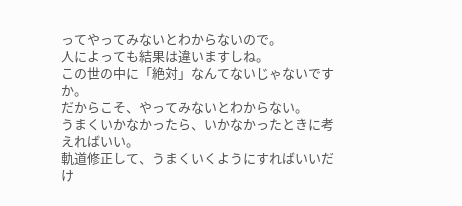ってやってみないとわからないので。
人によっても結果は違いますしね。
この世の中に「絶対」なんてないじゃないですか。
だからこそ、やってみないとわからない。
うまくいかなかったら、いかなかったときに考えればいい。
軌道修正して、うまくいくようにすればいいだけ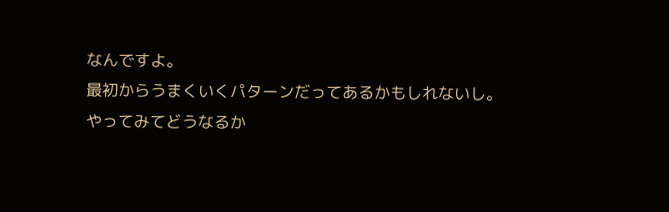なんですよ。
最初からうまくいくパターンだってあるかもしれないし。
やってみてどうなるか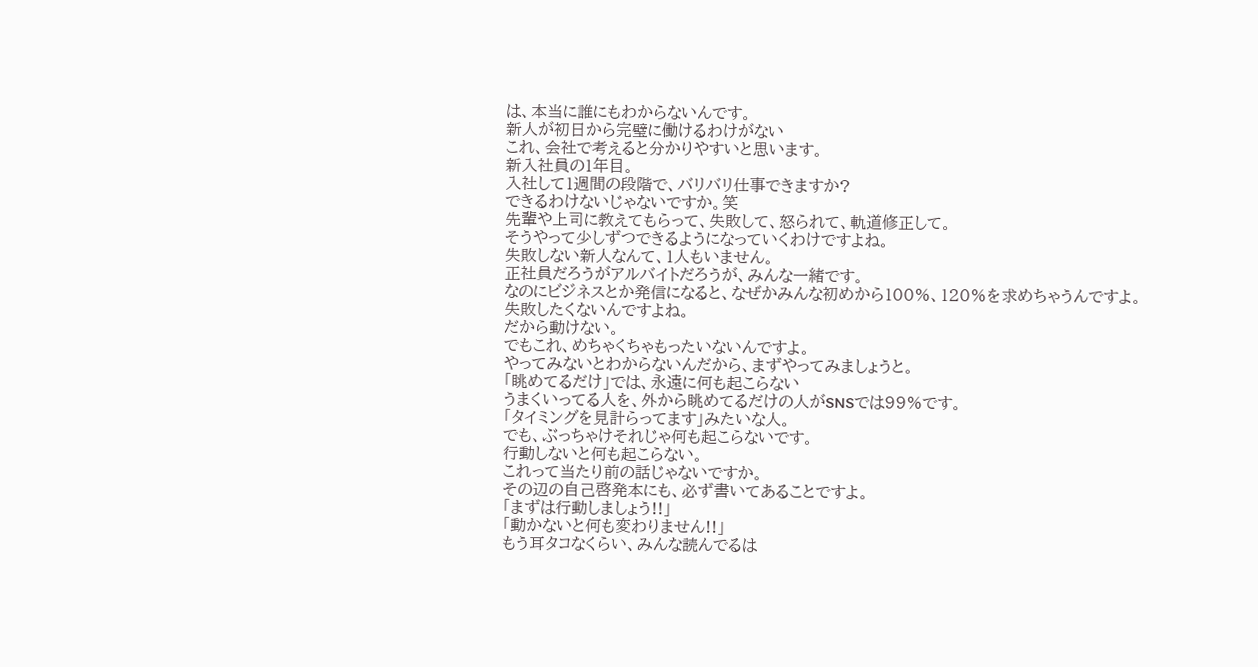は、本当に誰にもわからないんです。
新人が初日から完璧に働けるわけがない
これ、会社で考えると分かりやすいと思います。
新入社員の1年目。
入社して1週間の段階で、バリバリ仕事できますか?
できるわけないじゃないですか。笑
先輩や上司に教えてもらって、失敗して、怒られて、軌道修正して。
そうやって少しずつできるようになっていくわけですよね。
失敗しない新人なんて、1人もいません。
正社員だろうがアルバイトだろうが、みんな一緒です。
なのにビジネスとか発信になると、なぜかみんな初めから100%、120%を求めちゃうんですよ。
失敗したくないんですよね。
だから動けない。
でもこれ、めちゃくちゃもったいないんですよ。
やってみないとわからないんだから、まずやってみましょうと。
「眺めてるだけ」では、永遠に何も起こらない
うまくいってる人を、外から眺めてるだけの人がSNSでは99%です。
「タイミングを見計らってます」みたいな人。
でも、ぶっちゃけそれじゃ何も起こらないです。
行動しないと何も起こらない。
これって当たり前の話じゃないですか。
その辺の自己啓発本にも、必ず書いてあることですよ。
「まずは行動しましょう!!」
「動かないと何も変わりません!!」
もう耳タコなくらい、みんな読んでるは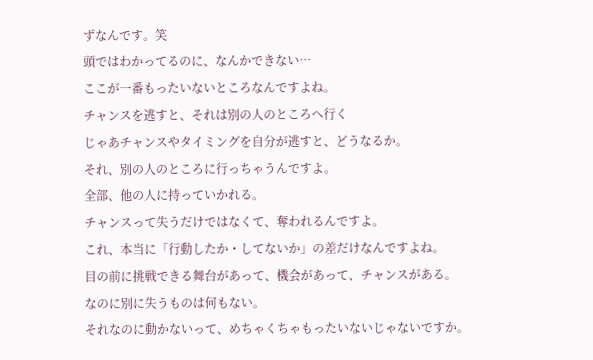ずなんです。笑
頭ではわかってるのに、なんかできない…
ここが一番もったいないところなんですよね。
チャンスを逃すと、それは別の人のところへ行く
じゃあチャンスやタイミングを自分が逃すと、どうなるか。
それ、別の人のところに行っちゃうんですよ。
全部、他の人に持っていかれる。
チャンスって失うだけではなくて、奪われるんですよ。
これ、本当に「行動したか・してないか」の差だけなんですよね。
目の前に挑戦できる舞台があって、機会があって、チャンスがある。
なのに別に失うものは何もない。
それなのに動かないって、めちゃくちゃもったいないじゃないですか。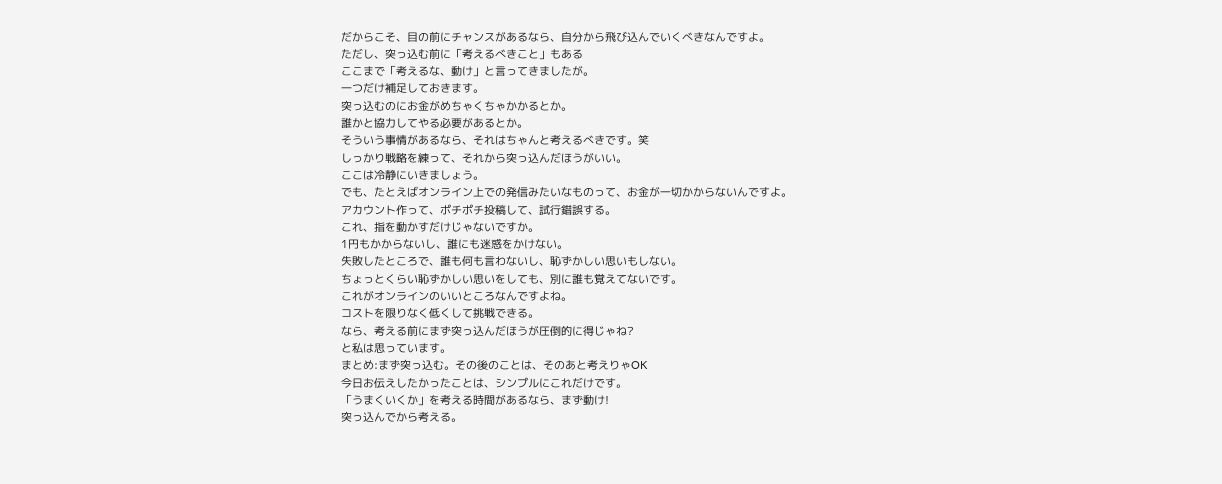だからこそ、目の前にチャンスがあるなら、自分から飛び込んでいくべきなんですよ。
ただし、突っ込む前に「考えるべきこと」もある
ここまで「考えるな、動け」と言ってきましたが。
一つだけ補足しておきます。
突っ込むのにお金がめちゃくちゃかかるとか。
誰かと協力してやる必要があるとか。
そういう事情があるなら、それはちゃんと考えるべきです。笑
しっかり戦略を練って、それから突っ込んだほうがいい。
ここは冷静にいきましょう。
でも、たとえばオンライン上での発信みたいなものって、お金が一切かからないんですよ。
アカウント作って、ポチポチ投稿して、試行錯誤する。
これ、指を動かすだけじゃないですか。
1円もかからないし、誰にも迷惑をかけない。
失敗したところで、誰も何も言わないし、恥ずかしい思いもしない。
ちょっとくらい恥ずかしい思いをしても、別に誰も覚えてないです。
これがオンラインのいいところなんですよね。
コストを限りなく低くして挑戦できる。
なら、考える前にまず突っ込んだほうが圧倒的に得じゃね?
と私は思っています。
まとめ:まず突っ込む。その後のことは、そのあと考えりゃOK
今日お伝えしたかったことは、シンプルにこれだけです。
「うまくいくか」を考える時間があるなら、まず動け!
突っ込んでから考える。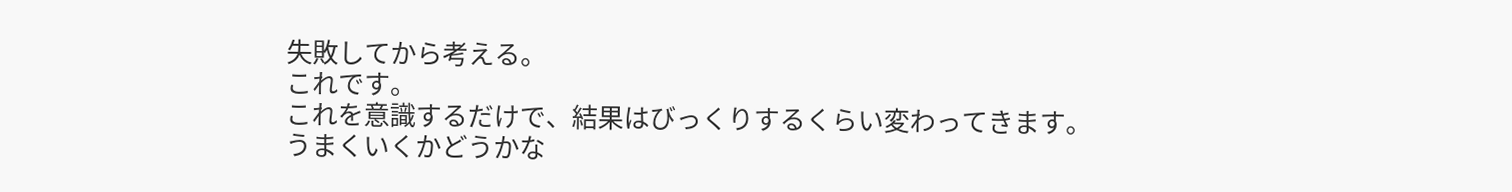失敗してから考える。
これです。
これを意識するだけで、結果はびっくりするくらい変わってきます。
うまくいくかどうかな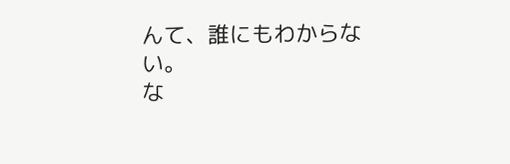んて、誰にもわからない。
な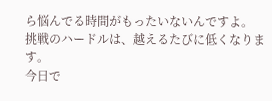ら悩んでる時間がもったいないんですよ。
挑戦のハードルは、越えるたびに低くなります。
今日で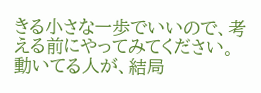きる小さな一歩でいいので、考える前にやってみてください。
動いてる人が、結局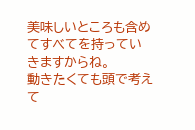美味しいところも含めてすべてを持っていきますからね。
動きたくても頭で考えて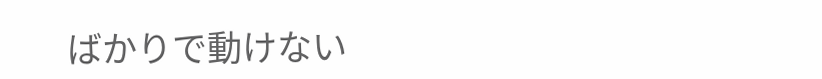ばかりで動けない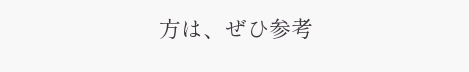方は、ぜひ参考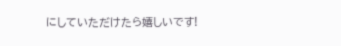にしていただけたら嬉しいです!